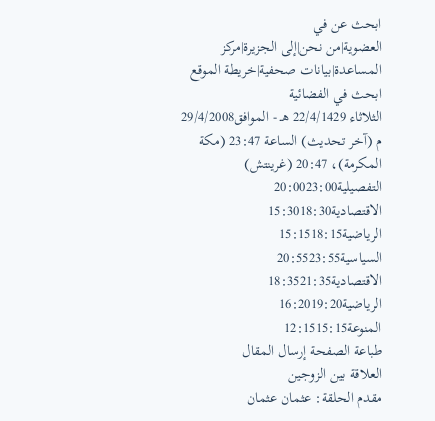ابحث عن في
العضوية|من نحن|إلى الجزيرة|مركز المساعدة|بيانات صحفية|خريطة الموقع
ابحث في الفضائية
الثلاثاء 22/4/1429 هـ - الموافق29/4/2008 م (آخر تحديث) الساعة 23:47 (مكة المكرمة)، 20:47 (غرينتش)
التفصيلية20:0023:00
الاقتصادية15:3018:30
الرياضية15:1518:15
السياسية20:5523:55
الاقتصادية18:3521:35
الرياضية16:2019:20
المنوعة12:1515:15
طباعة الصفحة إرسال المقال
العلاقة بين الزوجين
مقدم الحلقة: عثمان عثمان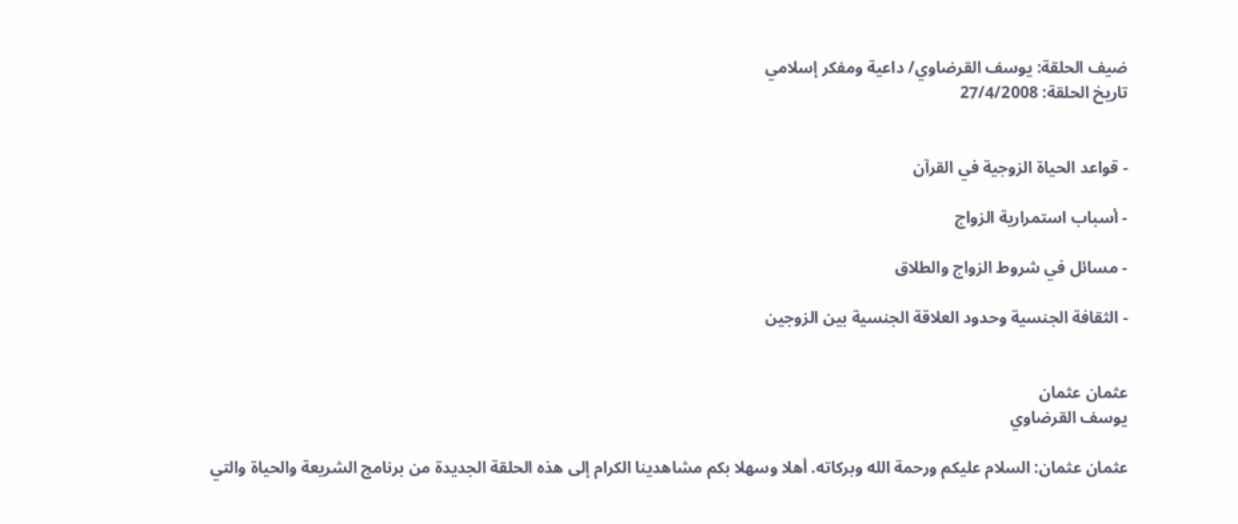ضيف الحلقة: يوسف القرضاوي/ داعية ومفكر إسلامي
تاريخ الحلقة: 27/4/2008


- قواعد الحياة الزوجية في القرآن

- أسباب استمرارية الزواج

- مسائل في شروط الزواج والطلاق

- الثقافة الجنسية وحدود العلاقة الجنسية بين الزوجين


عثمان عثمان
يوسف القرضاوي

عثمان عثمان: السلام عليكم ورحمة الله وبركاته. أهلا وسهلا بكم مشاهدينا الكرام إلى هذه الحلقة الجديدة من برنامج الشريعة والحياة والتي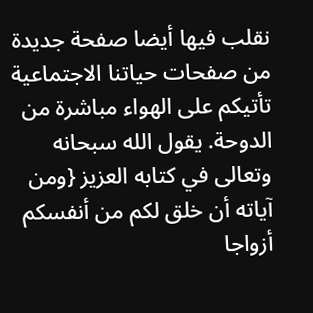نقلب فيها أيضا صفحة جديدة من صفحات حياتنا الاجتماعية تأتيكم على الهواء مباشرة من الدوحة. يقول الله سبحانه وتعالى في كتابه العزيز {ومن آياته أن خلق لكم من أنفسكم أزواجا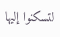لتسكنوا إليها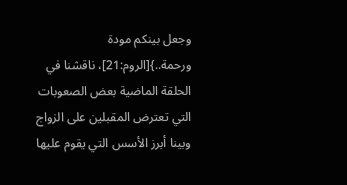وجعل بينكم مودة ورحمة..}[الروم:21]، ناقشنا في الحلقة الماضية بعض الصعوبات التي تعترض المقبلين على الزواج وبينا أبرز الأسس التي يقوم عليها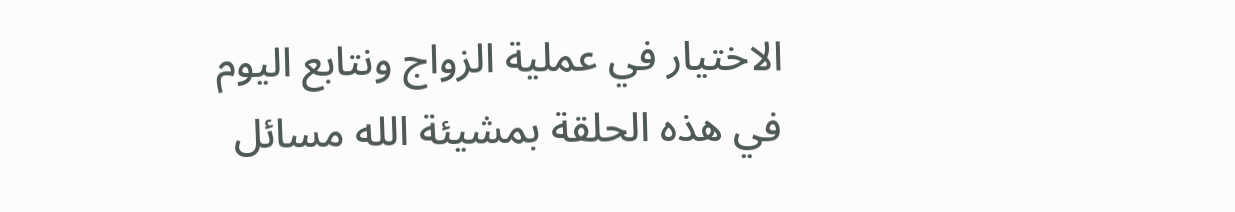الاختيار في عملية الزواج ونتابع اليوم في هذه الحلقة بمشيئة الله مسائل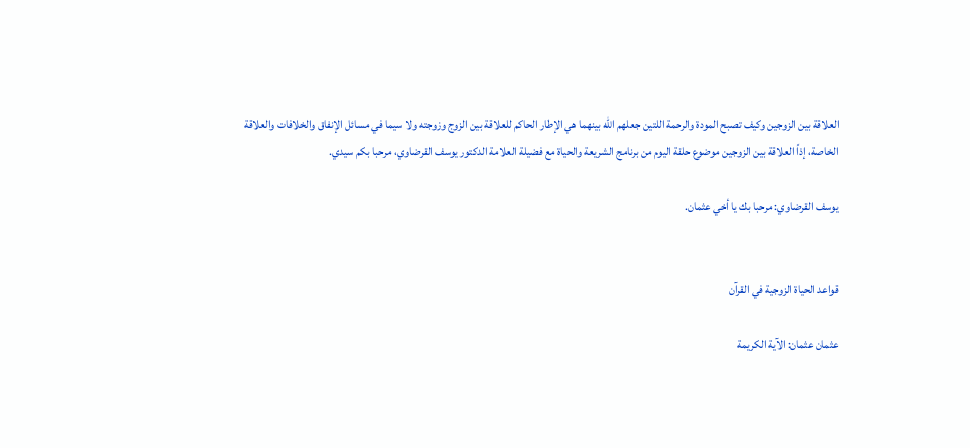العلاقة بين الزوجين وكيف تصبح المودة والرحمة اللتين جعلهم الله بينهما هي الإطار الحاكم للعلاقة بين الزوج وزوجته ولا سيما في مسائل الإنفاق والخلافات والعلاقة الخاصة، إذاً العلاقة بين الزوجين موضوع حلقة اليوم من برنامج الشريعة والحياة مع فضيلة العلامة الدكتور يوسف القرضاوي، مرحبا بكم سيدي.

يوسف القرضاوي: مرحبا بك يا أخي عثمان.


قواعد الحياة الزوجية في القرآن

عثمان عثمان: الآية الكريمة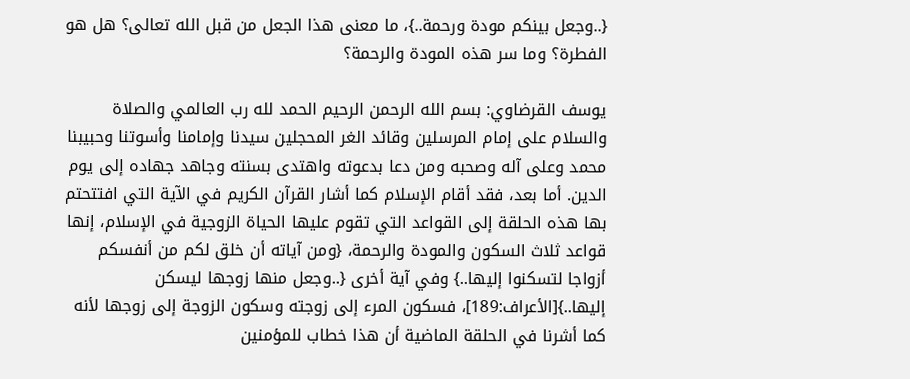{..وجعل بينكم مودة ورحمة..}، ما معنى هذا الجعل من قبل الله تعالى؟ هل هو الفطرة؟ وما سر هذه المودة والرحمة؟

يوسف القرضاوي: بسم الله الرحمن الرحيم الحمد لله رب العالمي والصلاة والسلام على إمام المرسلين وقائد الغر المحجلين سيدنا وإمامنا وأسوتنا وحبيبنا محمد وعلى آله وصحبه ومن دعا بدعوته واهتدى بسنته وجاهد جهاده إلى يوم الدين. أما بعد، فقد أقام الإسلام كما أشار القرآن الكريم في الآية التي افتتحتم بها هذه الحلقة إلى القواعد التي تقوم عليها الحياة الزوجية في الإسلام، إنها قواعد ثلاث السكون والمودة والرحمة، {ومن آياته أن خلق لكم من أنفسكم أزواجا لتسكنوا إليها..} وفي آية أخرى {..وجعل منها زوجها ليسكن إليها..}[الأعراف:189]، فسكون المرء إلى زوجته وسكون الزوجة إلى زوجها لأنه كما أشرنا في الحلقة الماضية أن هذا خطاب للمؤمنين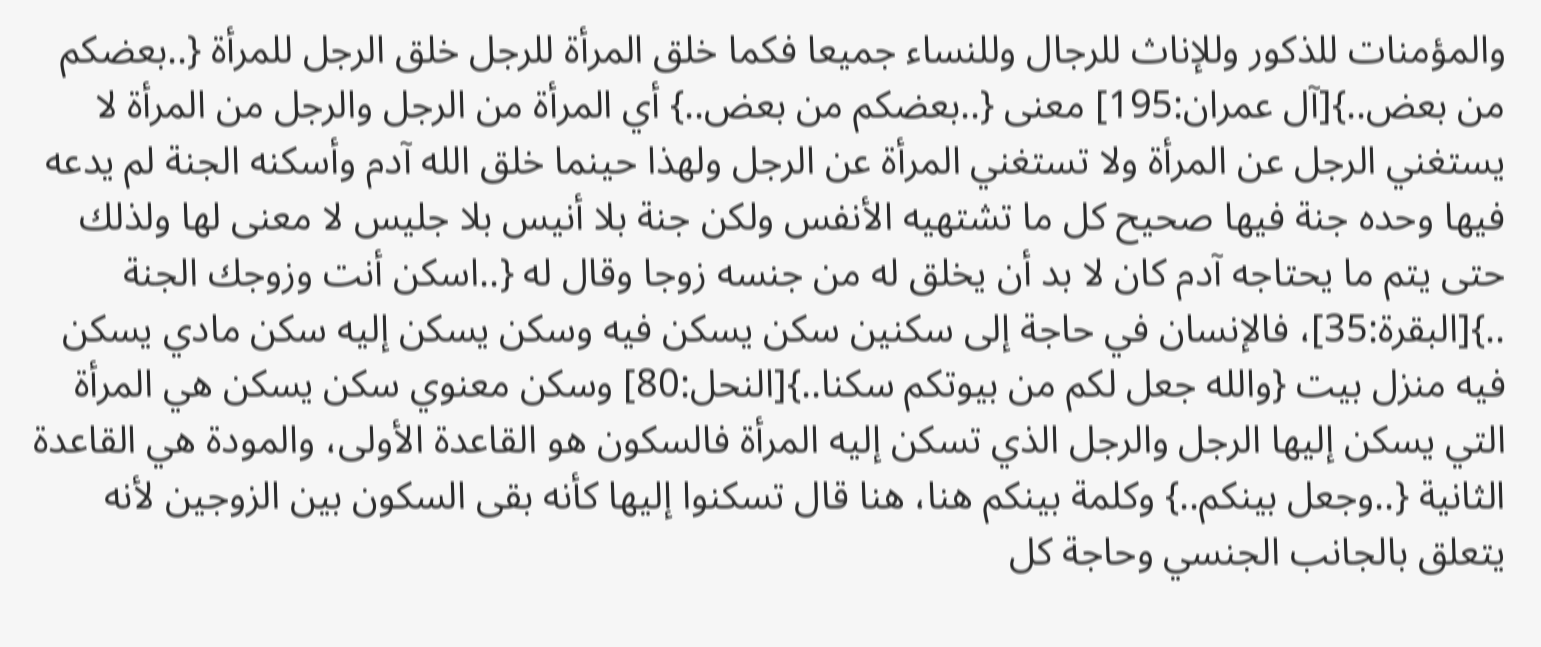والمؤمنات للذكور وللإناث للرجال وللنساء جميعا فكما خلق المرأة للرجل خلق الرجل للمرأة {..بعضكم من بعض..}[آل عمران:195] معنى {..بعضكم من بعض..} أي المرأة من الرجل والرجل من المرأة لا يستغني الرجل عن المرأة ولا تستغني المرأة عن الرجل ولهذا حينما خلق الله آدم وأسكنه الجنة لم يدعه فيها وحده جنة فيها صحيح كل ما تشتهيه الأنفس ولكن جنة بلا أنيس بلا جليس لا معنى لها ولذلك حتى يتم ما يحتاجه آدم كان لا بد أن يخلق له من جنسه زوجا وقال له {..اسكن أنت وزوجك الجنة ..}[البقرة:35]، فالإنسان في حاجة إلى سكنين سكن يسكن فيه وسكن يسكن إليه سكن مادي يسكن فيه منزل بيت {والله جعل لكم من بيوتكم سكنا..}[النحل:80] وسكن معنوي سكن يسكن هي المرأة التي يسكن إليها الرجل والرجل الذي تسكن إليه المرأة فالسكون هو القاعدة الأولى، والمودة هي القاعدة الثانية {..وجعل بينكم..} وكلمة بينكم هنا، هنا قال تسكنوا إليها كأنه بقى السكون بين الزوجين لأنه يتعلق بالجانب الجنسي وحاجة كل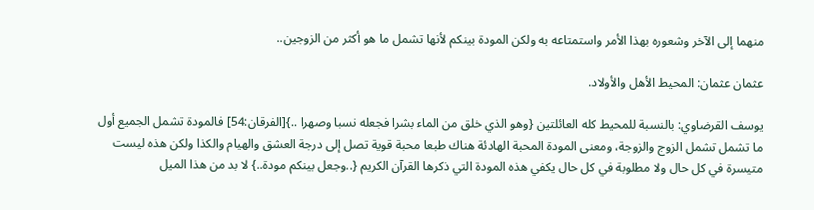منهما إلى الآخر وشعوره بهذا الأمر واستمتاعه به ولكن المودة بينكم لأنها تشمل ما هو أكثر من الزوجين..

عثمان عثمان: المحيط الأهل والأولاد.

يوسف القرضاوي: بالنسبة للمحيط كله العائلتين {وهو الذي خلق من الماء بشرا فجعله نسبا وصهرا ..}[الفرقان:54] فالمودة تشمل الجميع أول ما تشمل تشمل الزوج والزوجة، ومعنى المودة المحبة الهادئة هناك طبعا محبة قوية تصل إلى درجة العشق والهيام والكذا ولكن هذه ليست متيسرة في كل حال ولا مطلوبة في كل حال يكفي هذه المودة التي ذكرها القرآن الكريم {..وجعل بينكم مودة..} لا بد من هذا الميل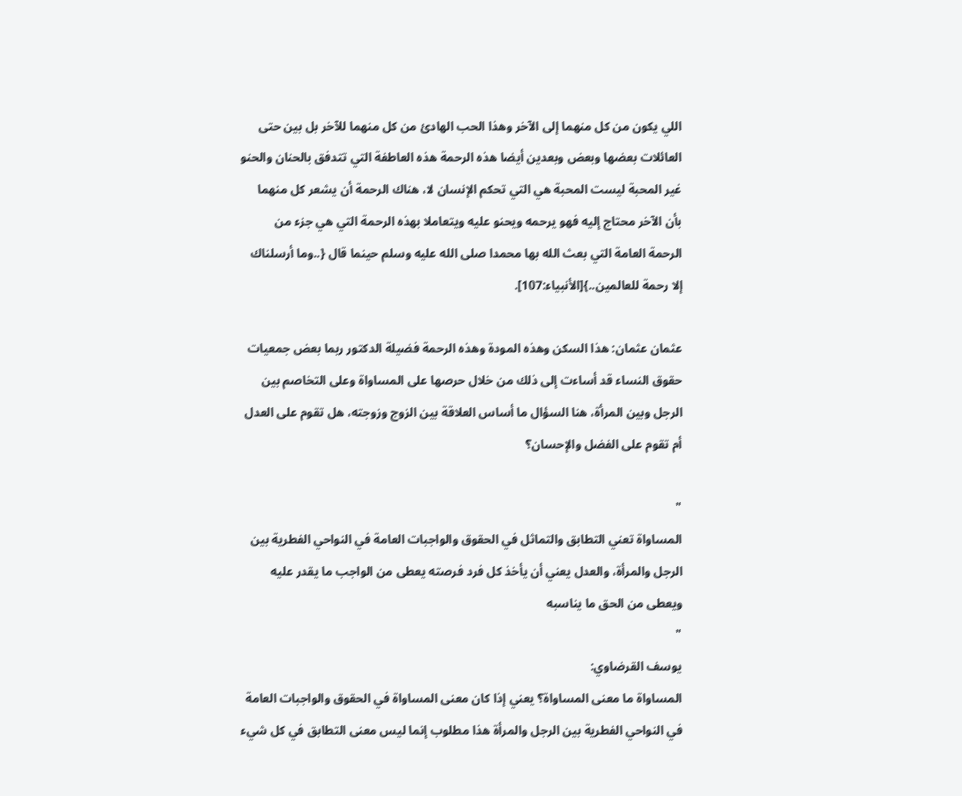اللي يكون من كل منهما إلى الآخر وهذا الحب الهادئ من كل منهما للآخر بل بين حتى العائلات بعضها وبعض وبعدين أيضا هذه الرحمة هذه العاطفة التي تتدفق بالحنان والحنو غير المحبة ليست المحبة هي التي تحكم الإنسان لا، هناك الرحمة أن يشعر كل منهما بأن الآخر محتاج إليه فهو يرحمه ويحنو عليه ويتعاملا بهذه الرحمة التي هي جزء من الرحمة العامة التي بعث الله بها محمدا صلى الله عليه وسلم حينما قال {..وما أرسلناك إلا رحمة للعالمين..}[الأنبياء:107].

عثمان عثمان: هذا السكن وهذه المودة وهذه الرحمة فضيلة الدكتور ربما بعض جمعيات حقوق النساء قد أساءت إلى ذلك من خلال حرصها على المساواة وعلى التخاصم بين الرجل وبين المرأة، هنا السؤال ما أساس العلاقة بين الزوج وزوجته، هل تقوم على العدل أم تقوم على الفضل والإحسان؟

"
المساواة تعني التطابق والتماثل في الحقوق والواجبات العامة في النواحي الفطرية بين الرجل والمرأة، والعدل يعني أن يأخذ كل فرد فرصته يعطى من الواجب ما يقدر عليه ويعطى من الحق ما يناسبه
"
يوسف القرضاوي:
المساواة ما معنى المساواة؟ يعني إذا كان معنى المساواة في الحقوق والواجبات العامة في النواحي الفطرية بين الرجل والمرأة هذا مطلوب إنما ليس معنى التطابق في كل شيء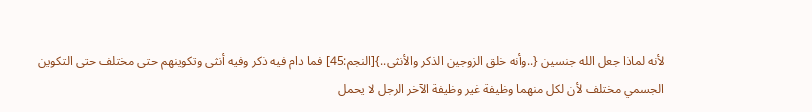لأنه لماذا جعل الله جنسين {..وأنه خلق الزوجين الذكر والأنثى..}[النجم:45] فما دام فيه ذكر وفيه أنثى وتكوينهم حتى مختلف حتى التكوين الجسمي مختلف لأن لكل منهما وظيفة غير وظيفة الآخر الرجل لا يحمل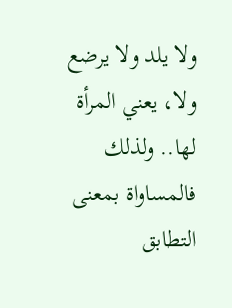ولا يلد ولا يرضع ولا، يعني المرأة لها.. ولذلك فالمساواة بمعنى التطابق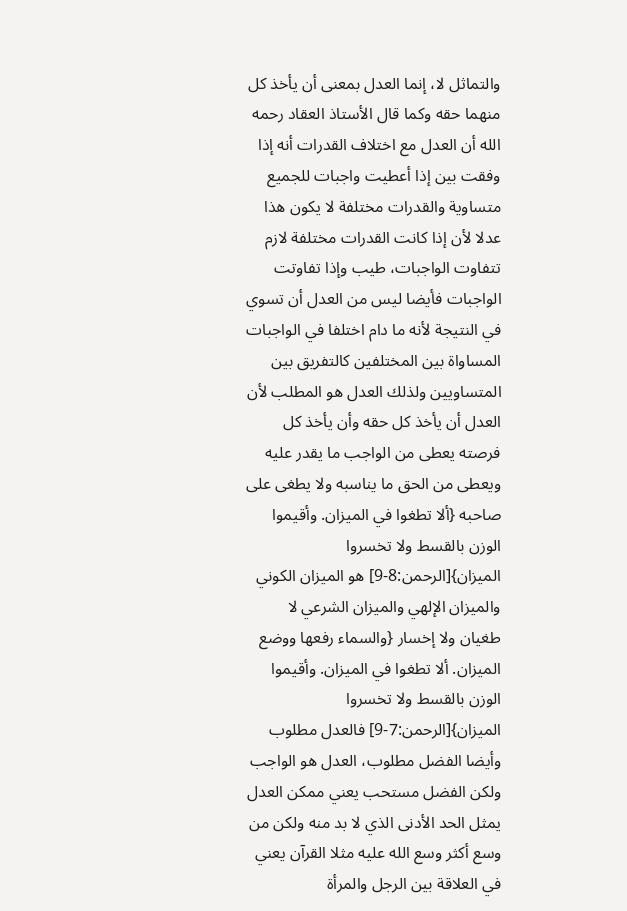والتماثل لا، إنما العدل بمعنى أن يأخذ كل منهما حقه وكما قال الأستاذ العقاد رحمه الله أن العدل مع اختلاف القدرات أنه إذا وفقت بين إذا أعطيت واجبات للجميع متساوية والقدرات مختلفة لا يكون هذا عدلا لأن إذا كانت القدرات مختلفة لازم تتفاوت الواجبات، طيب وإذا تفاوتت الواجبات فأيضا ليس من العدل أن تسوي في النتيجة لأنه ما دام اختلفا في الواجبات المساواة بين المختلفين كالتفريق بين المتساويين ولذلك العدل هو المطلب لأن العدل أن يأخذ كل حقه وأن يأخذ كل فرصته يعطى من الواجب ما يقدر عليه ويعطى من الحق ما يناسبه ولا يطغى على صاحبه {ألا تطغوا في الميزان. وأقيموا الوزن بالقسط ولا تخسروا الميزان}[الرحمن:8-9] هو الميزان الكوني والميزان الإلهي والميزان الشرعي لا طغيان ولا إخسار {والسماء رفعها ووضع الميزان. ألا تطغوا في الميزان. وأقيموا الوزن بالقسط ولا تخسروا الميزان}[الرحمن:7-9] فالعدل مطلوب وأيضا الفضل مطلوب، العدل هو الواجب ولكن الفضل مستحب يعني ممكن العدل يمثل الحد الأدنى الذي لا بد منه ولكن من وسع أكثر وسع الله عليه مثلا القرآن يعني في العلاقة بين الرجل والمرأة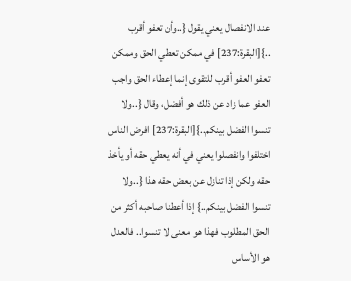عند الانفصال يعني يقول {..وأن تعفو أقرب ..}[البقرة:237] في ممكن تعطي الحق وممكن تعفو العفو أقرب للتقوى إنما إعطاء الحق واجب العفو عما زاد عن ذلك هو أفضل، وقال {..ولا تنسوا الفضل بينكم..}[البقرة:237] افرض الناس اختلفوا وانفصلوا يعني في أنه يعطي حقه أو يأخذ حقه ولكن إذا تنازل عن بعض حقه هذا {..ولا تنسوا الفضل بينكم..} إذا أعطنا صاحبه أكثر من الحق المطلوب فهذا هو معنى لا تنسوا.. فالعدل هو الأساس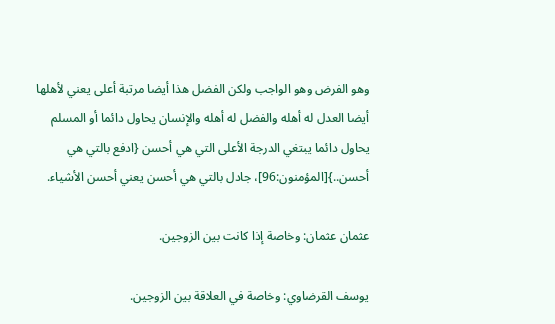وهو الفرض وهو الواجب ولكن الفضل هذا أيضا مرتبة أعلى يعني لأهلها أيضا العدل له أهله والفضل له أهله والإنسان يحاول دائما أو المسلم يحاول دائما يبتغي الدرجة الأعلى التي هي أحسن {ادفع بالتي هي أحسن..}[المؤمنون:96]، جادل بالتي هي أحسن يعني أحسن الأشياء.

عثمان عثمان: وخاصة إذا كانت بين الزوجين.

يوسف القرضاوي: وخاصة في العلاقة بين الزوجين.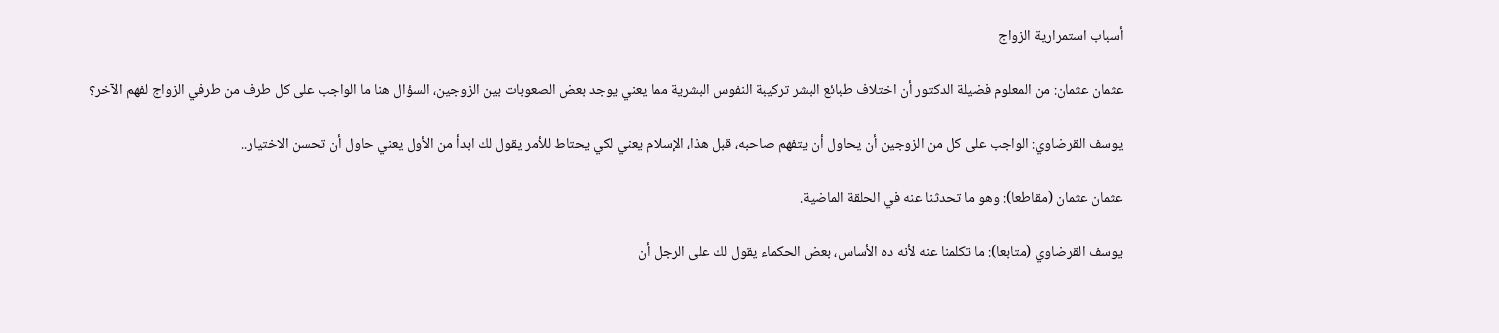أسباب استمرارية الزواج

عثمان عثمان: من المعلوم فضيلة الدكتور أن اختلاف طبائع البشر تركيبة النفوس البشرية مما يعني يوجد بعض الصعوبات بين الزوجين، السؤال هنا ما الواجب على كل طرف من طرفي الزواج لفهم الآخر؟

يوسف القرضاوي: الواجب على كل من الزوجين أن يحاول أن يتفهم صاحبه، قبل هذا، الإسلام يعني لكي يحتاط للأمر يقول لك ابدأ من الأول يعني حاول أن تحسن الاختيار..

عثمان عثمان (مقاطعا): وهو ما تحدثنا عنه في الحلقة الماضية.

يوسف القرضاوي (متابعا): ما تكلمنا عنه لأنه ده الأساس، بعض الحكماء يقول لك على الرجل أن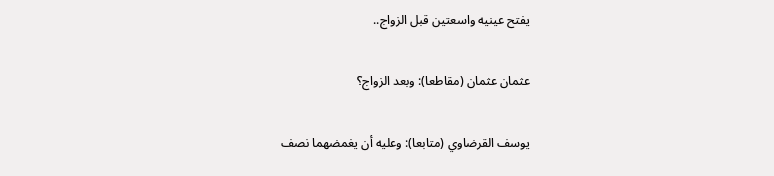يفتح عينيه واسعتين قبل الزواج..

عثمان عثمان (مقاطعا): وبعد الزواج؟

يوسف القرضاوي (متابعا): وعليه أن يغمضهما نصف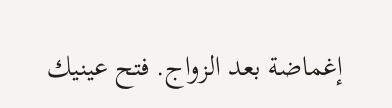إغماضة بعد الزواج. فتح عينيك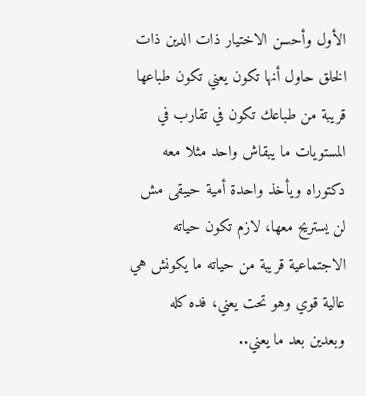الأول وأحسن الاختيار ذات الدين ذات الخلق حاول أنها تكون يعني تكون طباعها قريبة من طباعك تكون في تقارب في المستويات ما يبقاش واحد مثلا معه دكتوراه ويأخذ واحدة أمية حيبقى مش لن يستريح معها، لازم تكون حياته الاجتماعية قريبة من حياته ما يكونش هي عالية قوي وهو تحت يعني، فده كله وبعدين بعد ما يعني..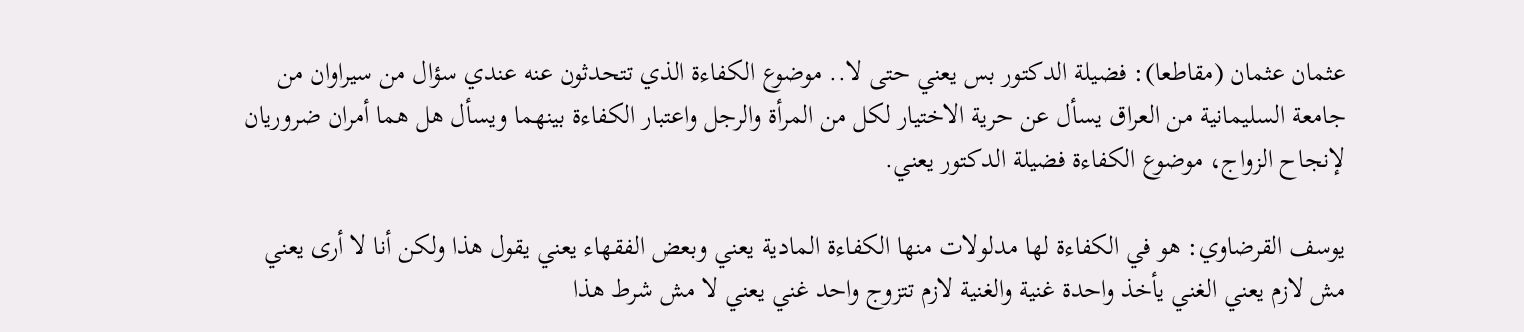عثمان عثمان (مقاطعا): فضيلة الدكتور بس يعني حتى لا.. موضوع الكفاءة الذي تتحدثون عنه عندي سؤال من سيراوان من جامعة السليمانية من العراق يسأل عن حرية الاختيار لكل من المرأة والرجل واعتبار الكفاءة بينهما ويسأل هل هما أمران ضروريان لإنجاح الزواج، موضوع الكفاءة فضيلة الدكتور يعني.

يوسف القرضاوي: هو في الكفاءة لها مدلولات منها الكفاءة المادية يعني وبعض الفقهاء يعني يقول هذا ولكن أنا لا أرى يعني مش لازم يعني الغني يأخذ واحدة غنية والغنية لازم تتزوج واحد غني يعني لا مش شرط هذا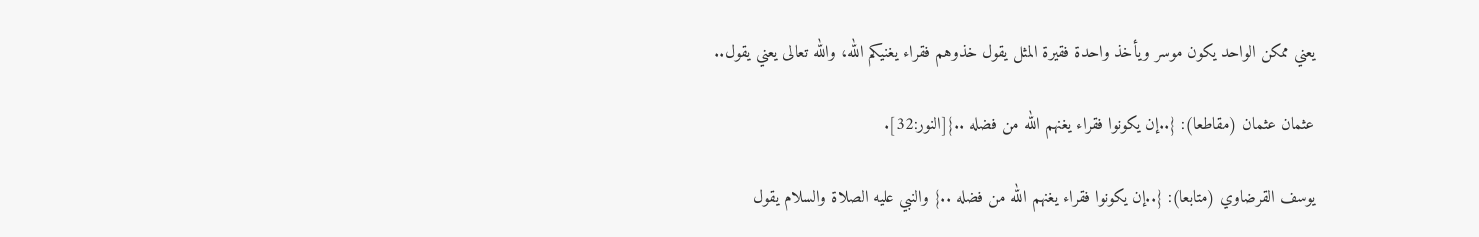يعني ممكن الواحد يكون موسر ويأخذ واحدة فقيرة المثل يقول خذوهم فقراء يغنيكم الله، والله تعالى يعني يقول..

عثمان عثمان (مقاطعا): {..إن يكونوا فقراء يغنهم الله من فضله ..}[النور:32].

يوسف القرضاوي (متابعا): {..إن يكونوا فقراء يغنهم الله من فضله ..} والنبي عليه الصلاة والسلام يقول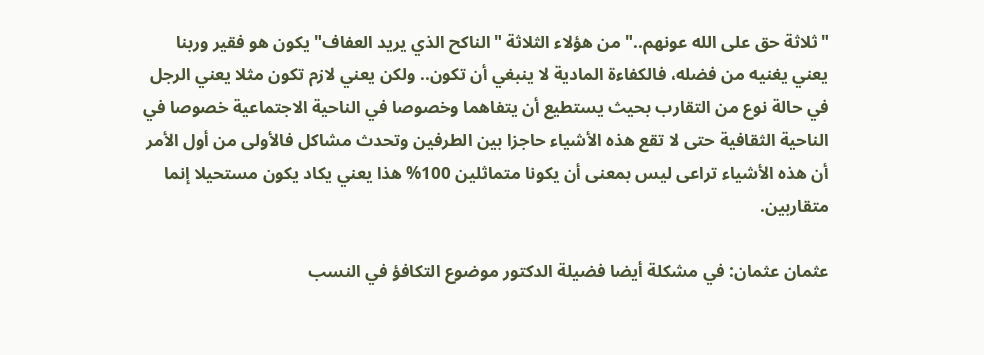"ثلاثة حق على الله عونهم.." من هؤلاء الثلاثة "الناكح الذي يريد العفاف" يكون هو فقير وربنا يعني يغنيه من فضله، فالكفاءة المادية لا ينبغي أن تكون.. ولكن يعني لازم تكون مثلا يعني الرجل في حالة نوع من التقارب بحيث يستطيع أن يتفاهما وخصوصا في الناحية الاجتماعية خصوصا في الناحية الثقافية حتى لا تقع هذه الأشياء حاجزا بين الطرفين وتحدث مشاكل فالأولى من أول الأمر أن هذه الأشياء تراعى ليس بمعنى أن يكونا متماثلين 100% هذا يعني يكاد يكون مستحيلا إنما متقاربين.

عثمان عثمان: في مشكلة أيضا فضيلة الدكتور موضوع التكافؤ في النسب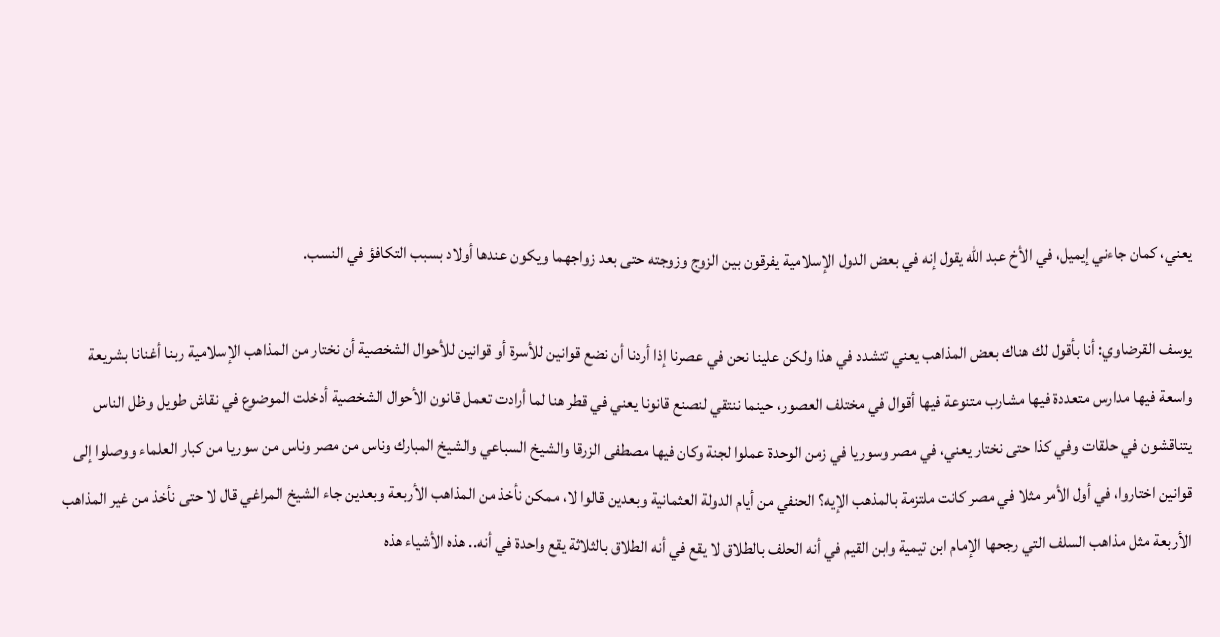يعني، كمان جاءني إيميل، في الأخ عبد الله يقول إنه في بعض الدول الإسلامية يفرقون بين الزوج وزوجته حتى بعد زواجهما ويكون عندها أولاد بسبب التكافؤ في النسب.

يوسف القرضاوي: أنا بأقول لك هناك بعض المذاهب يعني تتشدد في هذا ولكن علينا نحن في عصرنا إذا أردنا أن نضع قوانين للأسرة أو قوانين للأحوال الشخصية أن نختار من المذاهب الإسلامية ربنا أغنانا بشريعة واسعة فيها مدارس متعددة فيها مشارب متنوعة فيها أقوال في مختلف العصور، حينما ننتقي لنصنع قانونا يعني في قطر هنا لما أرادت تعمل قانون الأحوال الشخصية أدخلت الموضوع في نقاش طويل وظل الناس يتناقشون في حلقات وفي كذا حتى نختار يعني، في مصر وسوريا في زمن الوحدة عملوا لجنة وكان فيها مصطفى الزرقا والشيخ السباعي والشيخ المبارك وناس من مصر وناس من سوريا من كبار العلماء ووصلوا إلى قوانين اختاروا، في أول الأمر مثلا في مصر كانت ملتزمة بالمذهب الإيه؟ الحنفي من أيام الدولة العثمانية وبعدين قالوا لا، ممكن نأخذ من المذاهب الأربعة وبعدين جاء الشيخ المراغي قال لا حتى نأخذ من غير المذاهب الأربعة مثل مذاهب السلف التي رجحها الإمام ابن تيمية وابن القيم في أنه الحلف بالطلاق لا يقع في أنه الطلاق بالثلاثة يقع واحدة في أنه.. هذه الأشياء هذه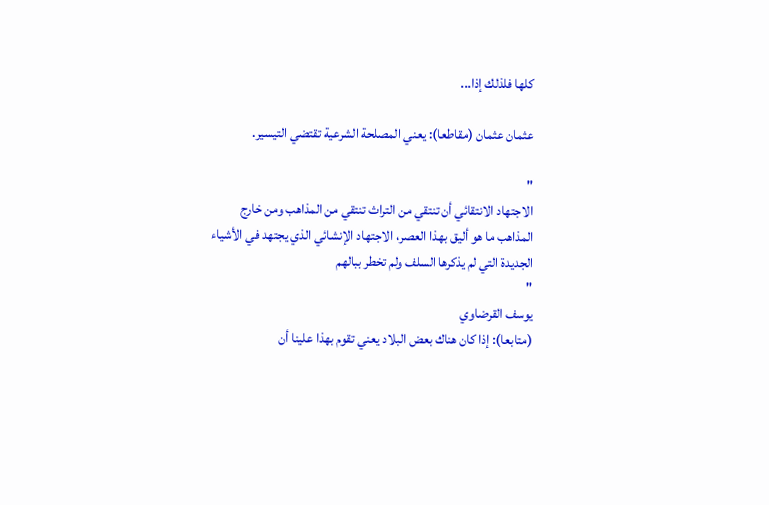كلها فلذلك إذا...

عثمان عثمان (مقاطعا): يعني المصلحة الشرعية تقتضي التيسير.

"
الاجتهاد الانتقائي أن تنتقي من التراث تنتقي من المذاهب ومن خارج المذاهب ما هو أليق بهذا العصر، الاجتهاد الإنشائي الذي يجتهد في الأشياء الجديدة التي لم يذكرها السلف ولم تخطر ببالهم
"
يوسف القرضاوي
(متابعا): إذا كان هناك بعض البلاد يعني تقوم بهذا علينا أن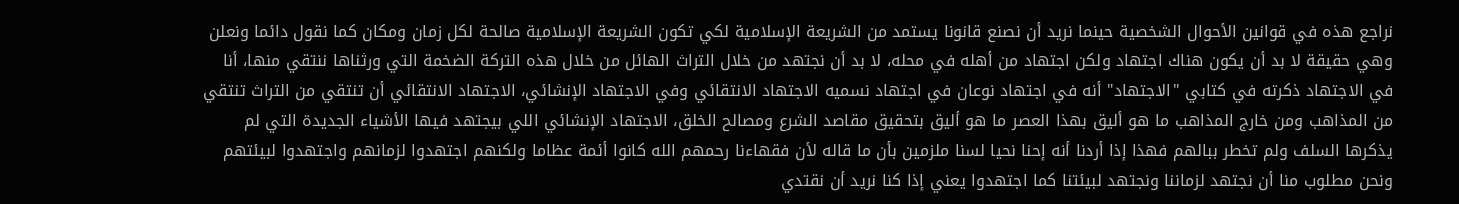نراجع هذه في قوانين الأحوال الشخصية حينما نريد أن نصنع قانونا يستمد من الشريعة الإسلامية لكي تكون الشريعة الإسلامية صالحة لكل زمان ومكان كما نقول دائما ونعلن وهي حقيقة لا بد أن يكون هناك اجتهاد ولكن اجتهاد من أهله في محله، لا بد أن نجتهد من خلال التراث الهائل من خلال هذه التركة الضخمة التي ورثناها ننتقي منها، أنا في الاجتهاد ذكرته في كتابي "الاجتهاد" أنه في اجتهاد نوعان في اجتهاد نسميه الاجتهاد الانتقائي وفي الاجتهاد الإنشائي، الاجتهاد الانتقائي أن تنتقي من التراث تنتقي من المذاهب ومن خارج المذاهب ما هو أليق بهذا العصر ما هو أليق بتحقيق مقاصد الشرع ومصالح الخلق، الاجتهاد الإنشائي اللي بيجتهد فيها الأشياء الجديدة التي لم يذكرها السلف ولم تخطر ببالهم فهذا إذا أردنا أنه إحنا نحيا لسنا ملزمين بأن ما قاله لأن فقهاءنا رحمهم الله كانوا أئمة عظاما ولكنهم اجتهدوا لزمانهم واجتهدوا لبيئتهم ونحن مطلوب منا أن نجتهد لزماننا ونجتهد لبيئتنا كما اجتهدوا يعني إذا كنا نريد أن نقتدي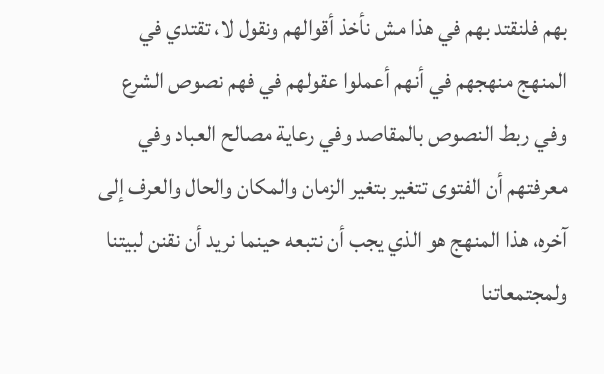بهم فلنقتد بهم في هذا مش نأخذ أقوالهم ونقول لا، تقتدي في المنهج منهجهم في أنهم أعملوا عقولهم في فهم نصوص الشرع وفي ربط النصوص بالمقاصد وفي رعاية مصالح العباد وفي معرفتهم أن الفتوى تتغير بتغير الزمان والمكان والحال والعرف إلى آخره، هذا المنهج هو الذي يجب أن نتبعه حينما نريد أن نقنن لبيتنا ولمجتمعاتنا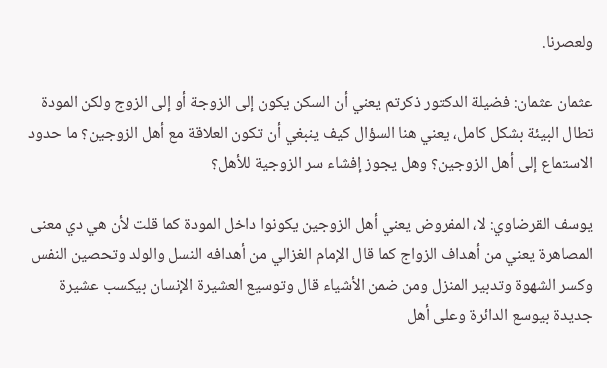ولعصرنا.

عثمان عثمان: فضيلة الدكتور ذكرتم يعني أن السكن يكون إلى الزوجة أو إلى الزوج ولكن المودة تطال البيئة بشكل كامل، يعني هنا السؤال كيف ينبغي أن تكون العلاقة مع أهل الزوجين؟ ما حدود الاستماع إلى أهل الزوجين؟ وهل يجوز إفشاء سر الزوجية للأهل؟

يوسف القرضاوي: لا، المفروض يعني أهل الزوجين يكونوا داخل المودة كما قلت لأن هي دي معنى المصاهرة يعني من أهداف الزواج كما قال الإمام الغزالي من أهدافه النسل والولد وتحصين النفس وكسر الشهوة وتدبير المنزل ومن ضمن الأشياء قال وتوسيع العشيرة الإنسان بيكسب عشيرة جديدة بيوسع الدائرة وعلى أهل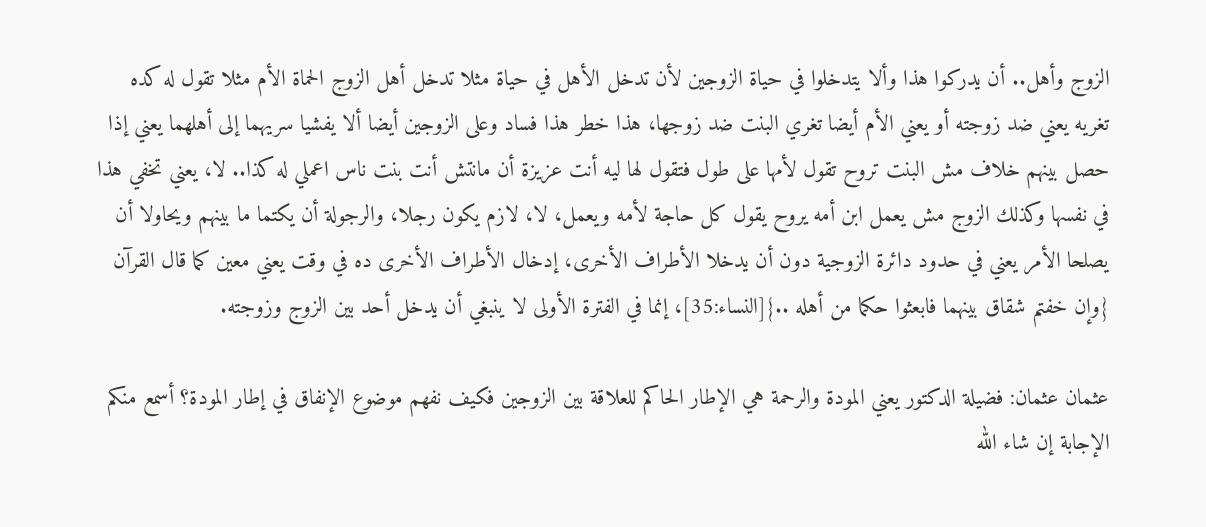الزوج وأهل.. أن يدركوا هذا وألا يتدخلوا في حياة الزوجين لأن تدخل الأهل في حياة مثلا تدخل أهل الزوج الحماة الأم مثلا تقول له كده تغريه يعني ضد زوجته أو يعني الأم أيضا تغري البنت ضد زوجها، هذا خطر هذا فساد وعلى الزوجين أيضا ألا يفشيا سريهما إلى أهلهما يعني إذا حصل بينهم خلاف مش البنت تروح تقول لأمها على طول فتقول لها ليه أنت عزيزة أن مانتش أنت بنت ناس اعملي له كذا.. لا، يعني تخفي هذا في نفسها وكذلك الزوج مش يعمل ابن أمه يروح يقول كل حاجة لأمه ويعمل، لا، لازم يكون رجلا، والرجولة أن يكتما ما بينهم ويحاولا أن يصلحا الأمر يعني في حدود دائرة الزوجية دون أن يدخلا الأطراف الأخرى، إدخال الأطراف الأخرى ده في وقت يعني معين كما قال القرآن {وإن خفتم شقاق بينهما فابعثوا حكما من أهله ..}[النساء:35]، إنما في الفترة الأولى لا ينبغي أن يدخل أحد بين الزوج وزوجته.

عثمان عثمان: فضيلة الدكتور يعني المودة والرحمة هي الإطار الحاكم للعلاقة بين الزوجين فكيف نفهم موضوع الإنفاق في إطار المودة؟ أسمع منكم الإجابة إن شاء الله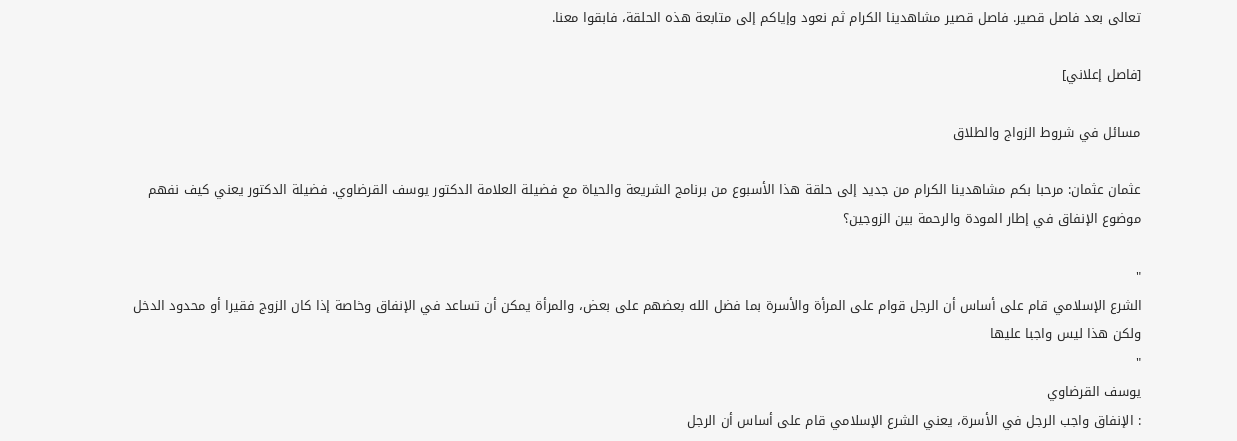تعالى بعد فاصل قصير. فاصل قصير مشاهدينا الكرام ثم نعود وإياكم إلى متابعة هذه الحلقة، فابقوا معنا.

[فاصل إعلاني]

مسائل في شروط الزواج والطلاق

عثمان عثمان: مرحبا بكم مشاهدينا الكرام من جديد إلى حلقة هذا الأسبوع من برنامج الشريعة والحياة مع فضيلة العلامة الدكتور يوسف القرضاوي. فضيلة الدكتور يعني كيف نفهم موضوع الإنفاق في إطار المودة والرحمة بين الزوجين؟

"
الشرع الإسلامي قام على أساس أن الرجل قوام على المرأة والأسرة بما فضل الله بعضهم على بعض، والمرأة يمكن أن تساعد في الإنفاق وخاصة إذا كان الزوج فقيرا أو محدود الدخل ولكن هذا ليس واجبا عليها
"
يوسف القرضاوي
: الإنفاق واجب الرجل في الأسرة، يعني الشرع الإسلامي قام على أساس أن الرجل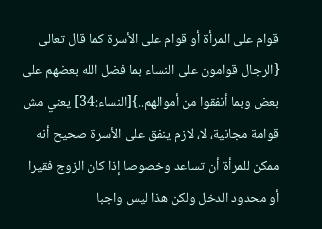قوام على المرأة أو قوام على الأسرة كما قال تعالى {الرجال قوامون على النساء بما فضل الله بعضهم على بعض وبما أنفقوا من أموالهم..}[النساء:34] يعني مش قوامة مجانية، لا، لازم ينفق على الأسرة صحيح أنه ممكن للمرأة أن تساعد وخصوصا إذا كان الزوج فقيرا أو محدود الدخل ولكن هذا ليس واجبا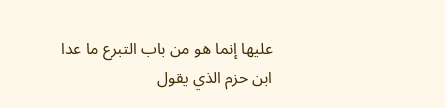عليها إنما هو من باب التبرع ما عدا ابن حزم الذي يقول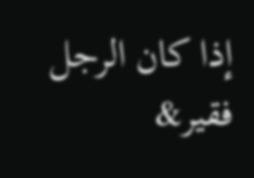إذا كان الرجل فقير&